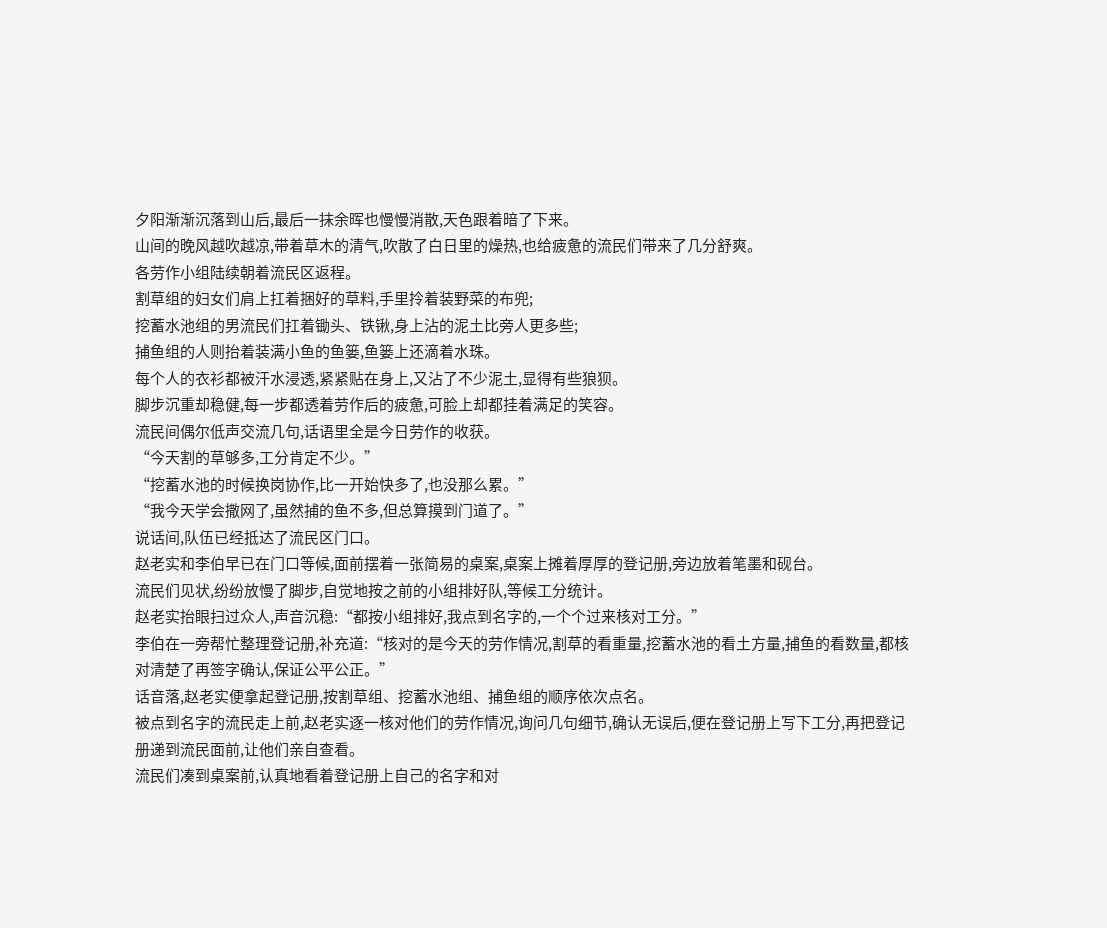夕阳渐渐沉落到山后,最后一抹余晖也慢慢消散,天色跟着暗了下来。
山间的晚风越吹越凉,带着草木的清气,吹散了白日里的燥热,也给疲惫的流民们带来了几分舒爽。
各劳作小组陆续朝着流民区返程。
割草组的妇女们肩上扛着捆好的草料,手里拎着装野菜的布兜;
挖蓄水池组的男流民们扛着锄头、铁锹,身上沾的泥土比旁人更多些;
捕鱼组的人则抬着装满小鱼的鱼篓,鱼篓上还滴着水珠。
每个人的衣衫都被汗水浸透,紧紧贴在身上,又沾了不少泥土,显得有些狼狈。
脚步沉重却稳健,每一步都透着劳作后的疲惫,可脸上却都挂着满足的笑容。
流民间偶尔低声交流几句,话语里全是今日劳作的收获。
“今天割的草够多,工分肯定不少。”
“挖蓄水池的时候换岗协作,比一开始快多了,也没那么累。”
“我今天学会撒网了,虽然捕的鱼不多,但总算摸到门道了。”
说话间,队伍已经抵达了流民区门口。
赵老实和李伯早已在门口等候,面前摆着一张简易的桌案,桌案上摊着厚厚的登记册,旁边放着笔墨和砚台。
流民们见状,纷纷放慢了脚步,自觉地按之前的小组排好队,等候工分统计。
赵老实抬眼扫过众人,声音沉稳:“都按小组排好,我点到名字的,一个个过来核对工分。”
李伯在一旁帮忙整理登记册,补充道:“核对的是今天的劳作情况,割草的看重量,挖蓄水池的看土方量,捕鱼的看数量,都核对清楚了再签字确认,保证公平公正。”
话音落,赵老实便拿起登记册,按割草组、挖蓄水池组、捕鱼组的顺序依次点名。
被点到名字的流民走上前,赵老实逐一核对他们的劳作情况,询问几句细节,确认无误后,便在登记册上写下工分,再把登记册递到流民面前,让他们亲自查看。
流民们凑到桌案前,认真地看着登记册上自己的名字和对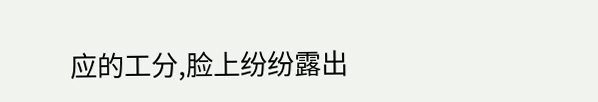应的工分,脸上纷纷露出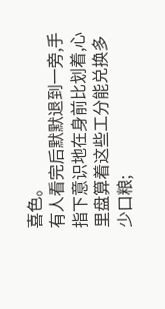喜色。
有人看完后默默退到一旁,手指下意识地在身前比划着,心里盘算着这些工分能兑换多少口粮;